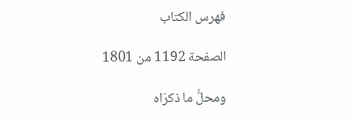فهرس الكتاب

الصفحة 1192 من 1801

ومحلُّ ما ذكرَاه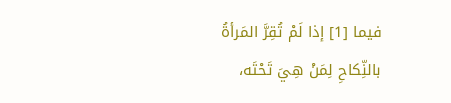فيما [1] إذا لَمْ تُقِرَّ المَرأةُ بالنِّكاحِ لِمَنْ هِيَ تَحْتَه،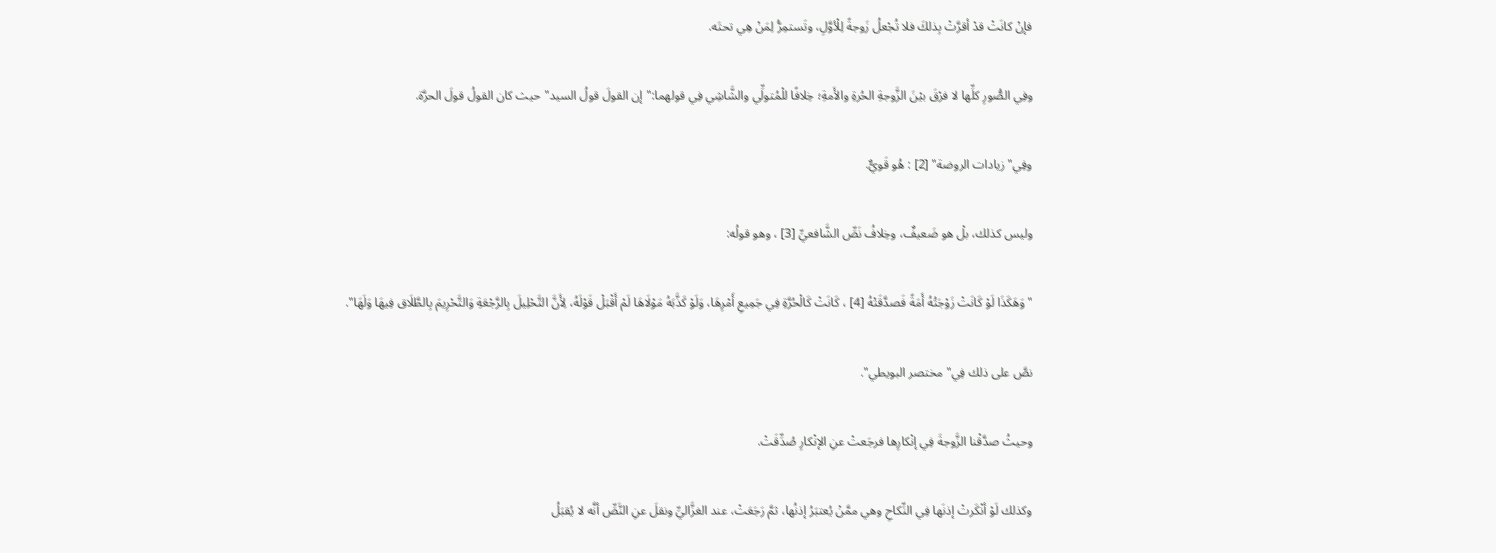فإنْ كانَتْ قدْ أقرَّتْ بِذلكَ فلا تُجْعلُ زَوجةً لِلْأوَّلِ، وتَستمِرُّ لِمَنْ هِي تحتَه.

وفِي الصُّورِ كلِّها لا فرْقَ بيْنَ الزَّوجةِ الحُرةِ والأَمةِ؛ خِلافًا للْمُتولِّي والشَّاشِي فِي قولهما:"إن القولَ قولُ السيد"حيث كان القولُ قولَ الحرَّة.

وفِي"زيادات الروضة" [2] : هُو قَويٌّ.

وليس كذلك، بلْ هو ضَعيفٌ، وخِلافُ نَصِّ الشَّافعيِّ [3] ، وهو قولُه:

"وَهَكَذَا لَوْ كَانَتْ زَوْجَتُهُ أَمَةً فَصدَّقَتْهُ [4] ، كَانَتْ كَالْحُرَّةِ فِي جَمِيعِ أَمْرِهَا، وَلَوْ كَذَّبَهُ مَوْلَاهَا لَمْ أَقْبَلْ قَوْلَهُ، لِأَنَّ التَّحْلِيلَ بِالرَّجْعَةِ وَالتَّحْرِيمَ بِالطَّلَاق فِيهَا وَلَهَا".

نصَّ على ذلك فِي"مختصر البويطي".

وحيثُ صدَّقْنا الزَّوجةَ فِي إنْكارِها فرجَعتْ عنِ الإنْكارِ صُدِّقَتْ.

وكذلك لَوْ أنْكَرتْ إذنَها فِي النِّكاحِ وهي ممَّنْ يُعتبَرُ إذنُها، ثمَّ رَجَعَتْ، عند الغزَّاليِّ ونقلَ عنِ النَّصِّ أنَّه لا يُقبَلُ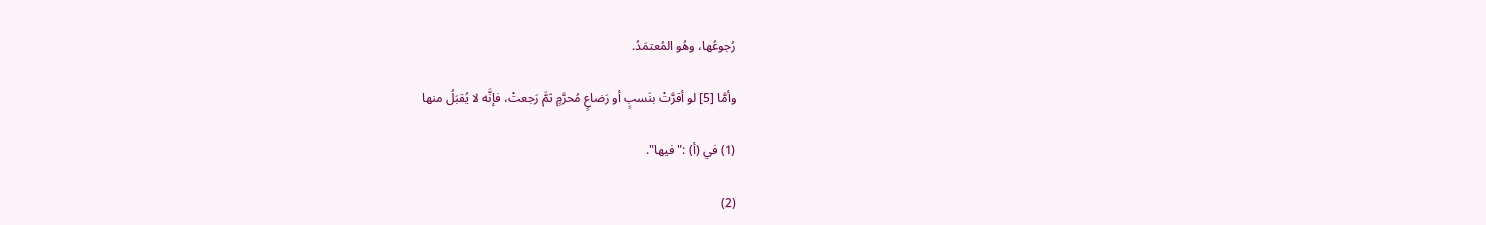رُجوعُها، وهُو المُعتمَدُ.

وأمَّا [5] لو أقرَّتْ بنَسبٍ أو رَضاعٍ مُحرَّمٍ ثمَّ رَجعتْ، فإنَّه لا يُقبَلُ منها

(1) في (أ) :"فيها".

(2)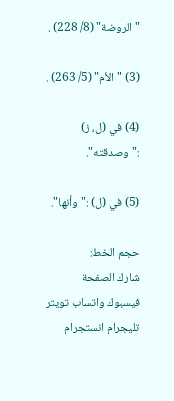"الروضة" (8/ 228) .

(3) "الأم" (5/ 263) .

(4) في (ل، ز) :"وصدقته".

(5) في (ل) :"وأنها".

حجم الخط:
شارك الصفحة
فيسبوك واتساب تويتر تليجرام انستجرام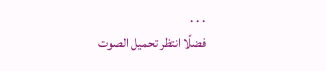. . .
فضلًا انتظر تحميل الصوت